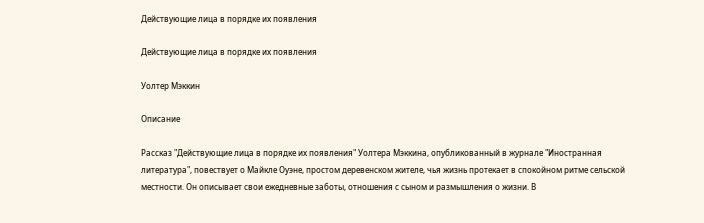Действующие лица в порядке их появления

Действующие лица в порядке их появления

Уолтер Мэккин

Описание

Рассказ "Действующие лица в порядке их появления" Уолтера Мэккина, опубликованный в журнале "Иностранная литература", повествует о Майкле Оуэне, простом деревенском жителе, чья жизнь протекает в спокойном ритме сельской местности. Он описывает свои ежедневные заботы, отношения с сыном и размышления о жизни. В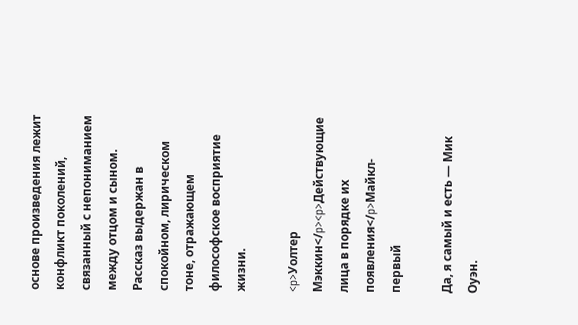основе произведения лежит конфликт поколений, связанный с непониманием между отцом и сыном. Рассказ выдержан в спокойном, лирическом тоне, отражающем философское восприятие жизни.

<p>Уолтер Мэккин</p><p>Действующие лица в порядке их появления</p>Майкл-первый

Да, я самый и есть — Мик Оуэн.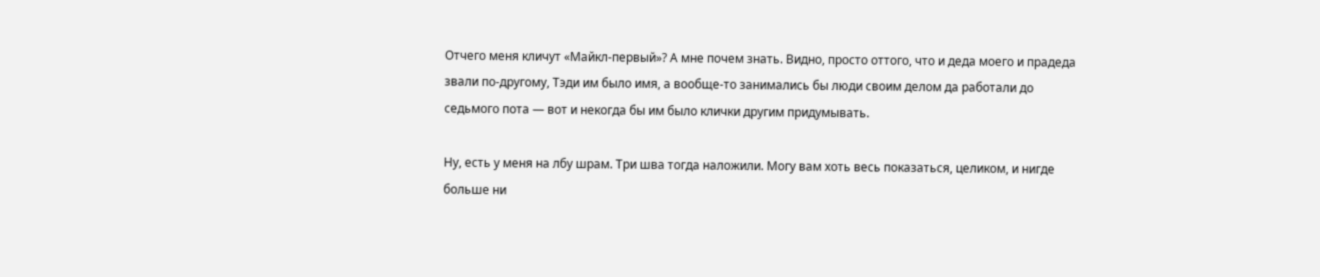Отчего меня кличут «Майкл-первый»? А мне почем знать. Видно, просто оттого, что и деда моего и прадеда звали по-другому, Тэди им было имя, а вообще-то занимались бы люди своим делом да работали до седьмого пота — вот и некогда бы им было клички другим придумывать.

Ну, есть у меня на лбу шрам. Три шва тогда наложили. Могу вам хоть весь показаться, целиком, и нигде больше ни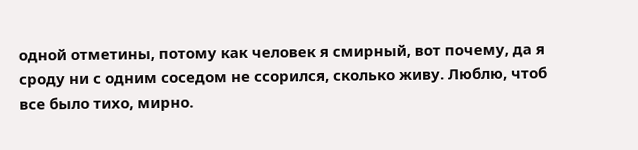одной отметины, потому как человек я смирный, вот почему, да я сроду ни с одним соседом не ссорился, сколько живу. Люблю, чтоб все было тихо, мирно.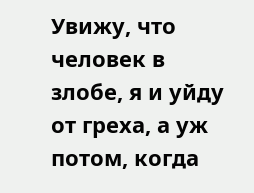Увижу, что человек в злобе, я и уйду от греха, а уж потом, когда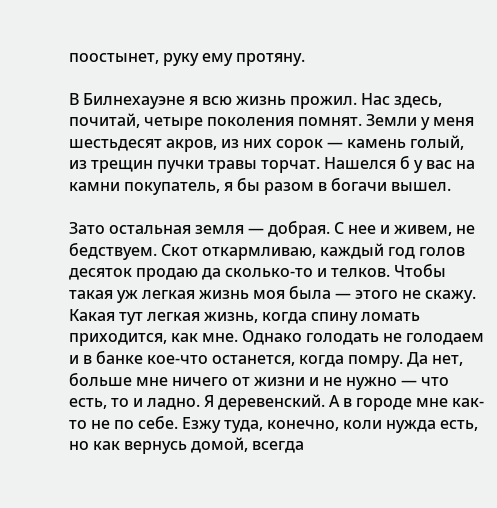поостынет, руку ему протяну.

В Билнехауэне я всю жизнь прожил. Нас здесь, почитай, четыре поколения помнят. Земли у меня шестьдесят акров, из них сорок — камень голый, из трещин пучки травы торчат. Нашелся б у вас на камни покупатель, я бы разом в богачи вышел.

Зато остальная земля — добрая. С нее и живем, не бедствуем. Скот откармливаю, каждый год голов десяток продаю да сколько-то и телков. Чтобы такая уж легкая жизнь моя была — этого не скажу. Какая тут легкая жизнь, когда спину ломать приходится, как мне. Однако голодать не голодаем и в банке кое-что останется, когда помру. Да нет, больше мне ничего от жизни и не нужно — что есть, то и ладно. Я деревенский. А в городе мне как-то не по себе. Езжу туда, конечно, коли нужда есть, но как вернусь домой, всегда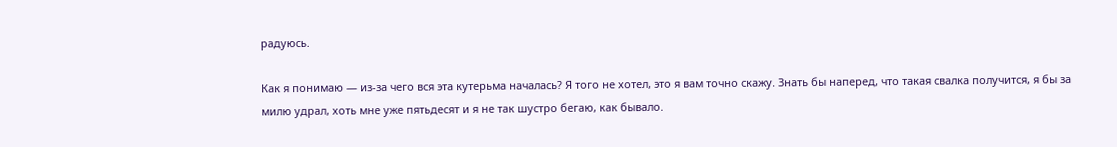радуюсь.

Как я понимаю — из-за чего вся эта кутерьма началась? Я того не хотел, это я вам точно скажу. Знать бы наперед, что такая свалка получится, я бы за милю удрал, хоть мне уже пятьдесят и я не так шустро бегаю, как бывало.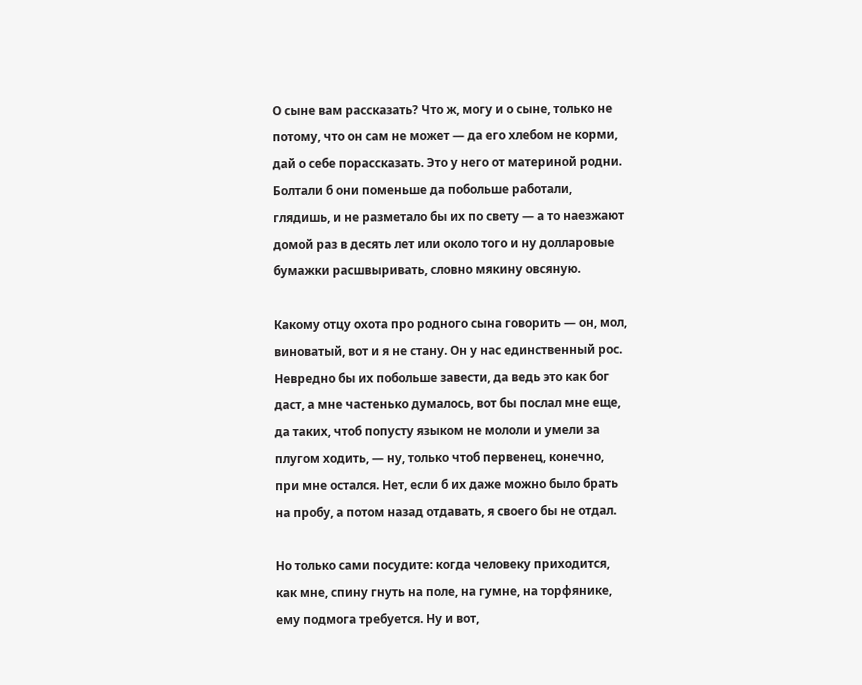О сыне вам рассказать? Что ж, могу и о сыне, только не потому, что он сам не может — да его хлебом не корми, дай о себе порассказать. Это у него от материной родни. Болтали б они поменьше да побольше работали, глядишь, и не разметало бы их по свету — а то наезжают домой раз в десять лет или около того и ну долларовые бумажки расшвыривать, словно мякину овсяную.

Какому отцу охота про родного сына говорить — он, мол, виноватый, вот и я не стану. Он у нас единственный рос. Невредно бы их побольше завести, да ведь это как бог даст, а мне частенько думалось, вот бы послал мне еще, да таких, чтоб попусту языком не мололи и умели за плугом ходить, — ну, только чтоб первенец, конечно, при мне остался. Нет, если б их даже можно было брать на пробу, а потом назад отдавать, я своего бы не отдал.

Но только сами посудите: когда человеку приходится, как мне, спину гнуть на поле, на гумне, на торфянике, ему подмога требуется. Ну и вот,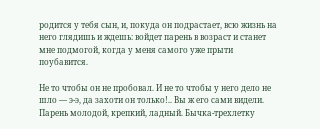родится у тебя сын, и, покуда он подрастает, всю жизнь на него глядишь и ждешь: войдет парень в возраст и станет мне подмогой, когда у меня самого уже прыти поубавится.

Не то чтобы он не пробовал. И не то чтобы у него дело не шло — э-э, да захоти он только!.. Вы ж его сами видели. Парень молодой, крепкий, ладный. Бычка-трехлетку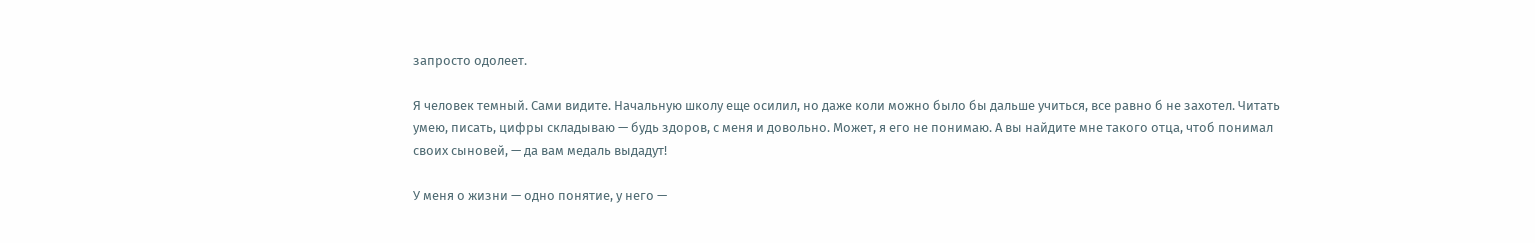запросто одолеет.

Я человек темный. Сами видите. Начальную школу еще осилил, но даже коли можно было бы дальше учиться, все равно б не захотел. Читать умею, писать, цифры складываю — будь здоров, с меня и довольно. Может, я его не понимаю. А вы найдите мне такого отца, чтоб понимал своих сыновей, — да вам медаль выдадут!

У меня о жизни — одно понятие, у него —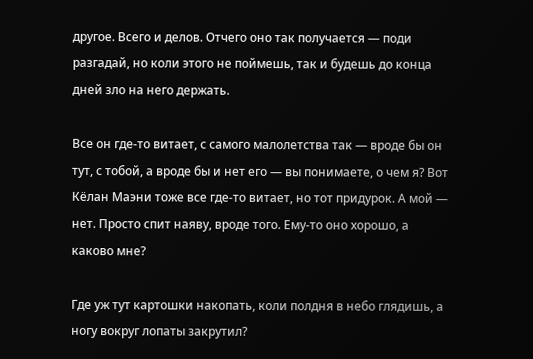другое. Всего и делов. Отчего оно так получается — поди разгадай, но коли этого не поймешь, так и будешь до конца дней зло на него держать.

Все он где-то витает, с самого малолетства так — вроде бы он тут, с тобой, а вроде бы и нет его — вы понимаете, о чем я? Вот Кёлан Маэни тоже все где-то витает, но тот придурок. А мой — нет. Просто спит наяву, вроде того. Ему-то оно хорошо, а каково мне?

Где уж тут картошки накопать, коли полдня в небо глядишь, а ногу вокруг лопаты закрутил?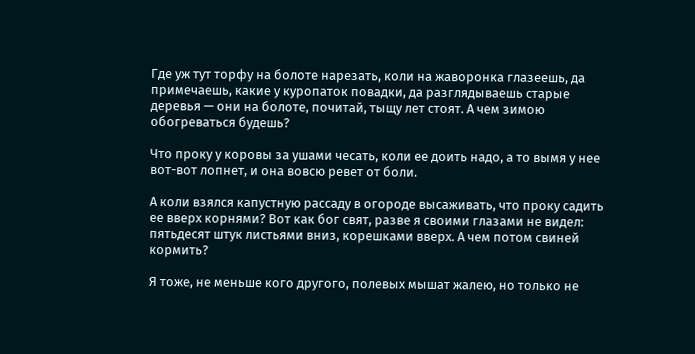Где уж тут торфу на болоте нарезать, коли на жаворонка глазеешь, да примечаешь, какие у куропаток повадки, да разглядываешь старые деревья — они на болоте, почитай, тыщу лет стоят. А чем зимою обогреваться будешь?

Что проку у коровы за ушами чесать, коли ее доить надо, а то вымя у нее вот-вот лопнет, и она вовсю ревет от боли.

А коли взялся капустную рассаду в огороде высаживать, что проку садить ее вверх корнями? Вот как бог свят, разве я своими глазами не видел: пятьдесят штук листьями вниз, корешками вверх. А чем потом свиней кормить?

Я тоже, не меньше кого другого, полевых мышат жалею, но только не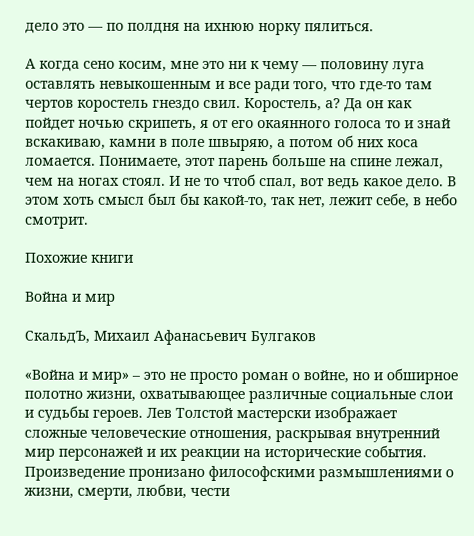дело это — по полдня на ихнюю норку пялиться.

А когда сено косим, мне это ни к чему — половину луга оставлять невыкошенным и все ради того, что где-то там чертов коростель гнездо свил. Коростель, а? Да он как пойдет ночью скрипеть, я от его окаянного голоса то и знай вскакиваю, камни в поле швыряю, а потом об них коса ломается. Понимаете, этот парень больше на спине лежал, чем на ногах стоял. И не то чтоб спал, вот ведь какое дело. В этом хоть смысл был бы какой-то, так нет, лежит себе, в небо смотрит.

Похожие книги

Война и мир

СкальдЪ, Михаил Афанасьевич Булгаков

«Война и мир» – это не просто роман о войне, но и обширное полотно жизни, охватывающее различные социальные слои и судьбы героев. Лев Толстой мастерски изображает сложные человеческие отношения, раскрывая внутренний мир персонажей и их реакции на исторические события. Произведение пронизано философскими размышлениями о жизни, смерти, любви, чести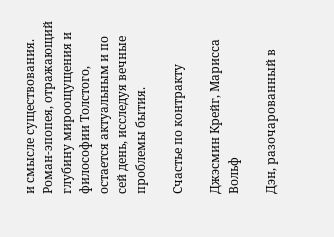и смысле существования. Роман-эпопея, отражающий глубину мироощущения и философии Толстого, остается актуальным и по сей день, исследуя вечные проблемы бытия.

Счастье по контракту

Джэсмин Крейг, Марисса Вольф

Дэн, разочарованный в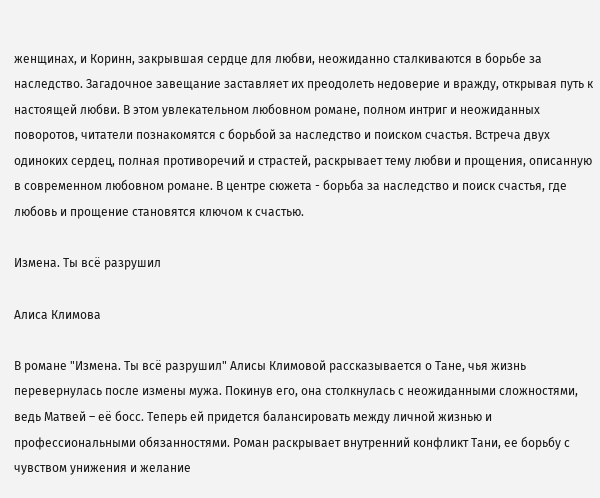женщинах, и Коринн, закрывшая сердце для любви, неожиданно сталкиваются в борьбе за наследство. Загадочное завещание заставляет их преодолеть недоверие и вражду, открывая путь к настоящей любви. В этом увлекательном любовном романе, полном интриг и неожиданных поворотов, читатели познакомятся с борьбой за наследство и поиском счастья. Встреча двух одиноких сердец, полная противоречий и страстей, раскрывает тему любви и прощения, описанную в современном любовном романе. В центре сюжета - борьба за наследство и поиск счастья, где любовь и прощение становятся ключом к счастью.

Измена. Ты всё разрушил

Алиса Климова

В романе "Измена. Ты всё разрушил" Алисы Климовой рассказывается о Тане, чья жизнь перевернулась после измены мужа. Покинув его, она столкнулась с неожиданными сложностями, ведь Матвей – её босс. Теперь ей придется балансировать между личной жизнью и профессиональными обязанностями. Роман раскрывает внутренний конфликт Тани, ее борьбу с чувством унижения и желание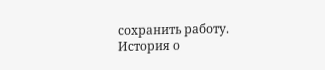сохранить работу. История о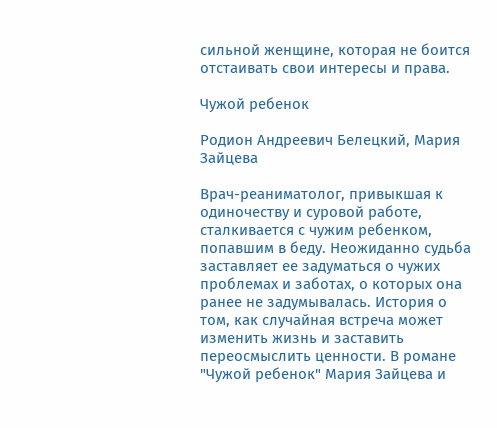сильной женщине, которая не боится отстаивать свои интересы и права.

Чужой ребенок

Родион Андреевич Белецкий, Мария Зайцева

Врач-реаниматолог, привыкшая к одиночеству и суровой работе, сталкивается с чужим ребенком, попавшим в беду. Неожиданно судьба заставляет ее задуматься о чужих проблемах и заботах, о которых она ранее не задумывалась. История о том, как случайная встреча может изменить жизнь и заставить переосмыслить ценности. В романе "Чужой ребенок" Мария Зайцева и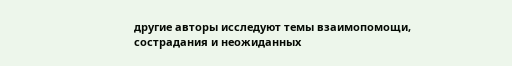другие авторы исследуют темы взаимопомощи, сострадания и неожиданных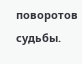поворотов судьбы.